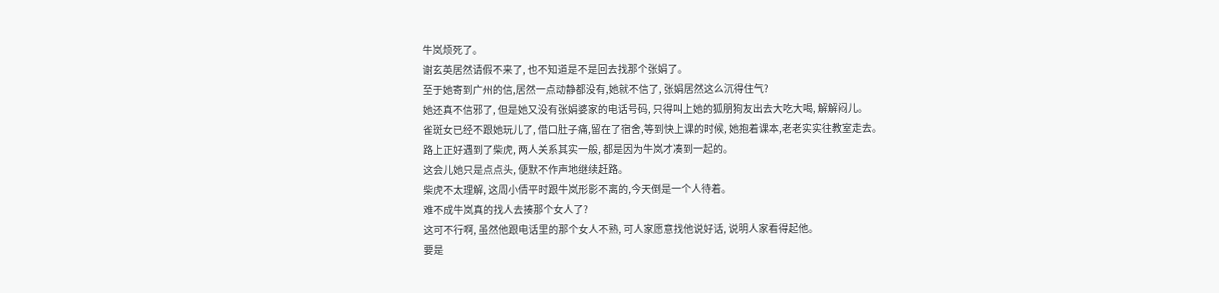牛岚烦死了。
谢玄英居然请假不来了, 也不知道是不是回去找那个张娟了。
至于她寄到广州的信,居然一点动静都没有,她就不信了, 张娟居然这么沉得住气?
她还真不信邪了, 但是她又没有张娟婆家的电话号码, 只得叫上她的狐朋狗友出去大吃大喝, 解解闷儿。
雀斑女已经不跟她玩儿了, 借口肚子痛,留在了宿舍,等到快上课的时候, 她抱着课本,老老实实往教室走去。
路上正好遇到了柴虎, 两人关系其实一般, 都是因为牛岚才凑到一起的。
这会儿她只是点点头, 便默不作声地继续赶路。
柴虎不太理解, 这周小倩平时跟牛岚形影不离的,今天倒是一个人待着。
难不成牛岚真的找人去揍那个女人了?
这可不行啊, 虽然他跟电话里的那个女人不熟, 可人家愿意找他说好话, 说明人家看得起他。
要是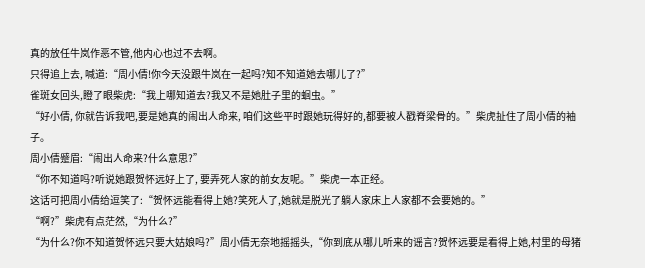真的放任牛岚作恶不管,他内心也过不去啊。
只得追上去, 喊道:“周小倩!你今天没跟牛岚在一起吗?知不知道她去哪儿了?”
雀斑女回头,瞪了眼柴虎:“我上哪知道去?我又不是她肚子里的蛔虫。”
“好小倩, 你就告诉我吧,要是她真的闹出人命来, 咱们这些平时跟她玩得好的,都要被人戳脊梁骨的。”柴虎扯住了周小倩的袖子。
周小倩蹙眉:“闹出人命来?什么意思?”
“你不知道吗?听说她跟贺怀远好上了, 要弄死人家的前女友呢。”柴虎一本正经。
这话可把周小倩给逗笑了:“贺怀远能看得上她?笑死人了,她就是脱光了躺人家床上人家都不会要她的。”
“啊?”柴虎有点茫然,“为什么?”
“为什么?你不知道贺怀远只要大姑娘吗?”周小倩无奈地摇摇头,“你到底从哪儿听来的谣言?贺怀远要是看得上她,村里的母猪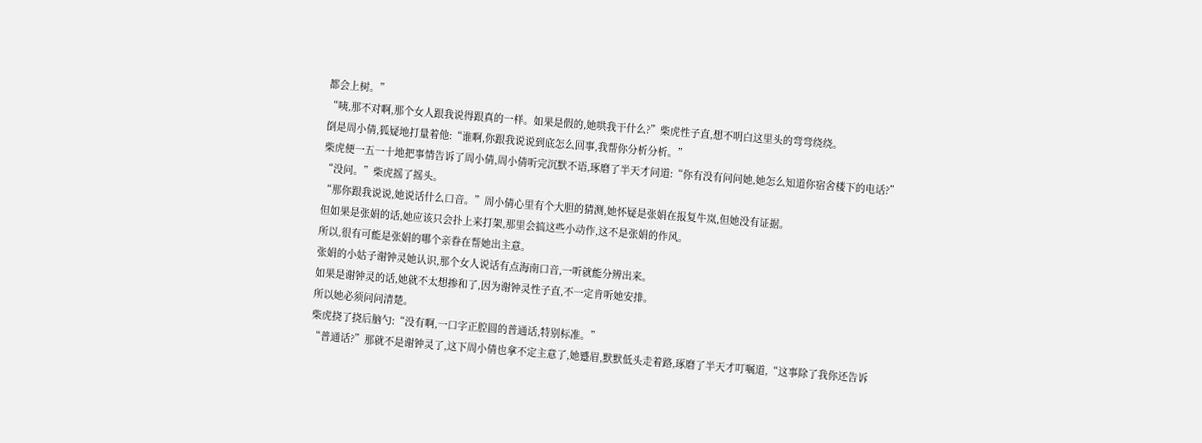都会上树。”
“咦,那不对啊,那个女人跟我说得跟真的一样。如果是假的,她哄我干什么?”柴虎性子直,想不明白这里头的弯弯绕绕。
倒是周小倩,狐疑地打量着他:“谁啊,你跟我说说到底怎么回事,我帮你分析分析。”
柴虎便一五一十地把事情告诉了周小倩,周小倩听完沉默不语,琢磨了半天才问道:“你有没有问问她,她怎么知道你宿舍楼下的电话?”
“没问。”柴虎摇了摇头。
“那你跟我说说,她说话什么口音。”周小倩心里有个大胆的猜测,她怀疑是张娟在报复牛岚,但她没有证据。
但如果是张娟的话,她应该只会扑上来打架,那里会搞这些小动作,这不是张娟的作风。
所以,很有可能是张娟的哪个亲眷在帮她出主意。
张娟的小姑子谢钟灵她认识,那个女人说话有点海南口音,一听就能分辨出来。
如果是谢钟灵的话,她就不太想掺和了,因为谢钟灵性子直,不一定肯听她安排。
所以她必须问问清楚。
柴虎挠了挠后脑勺:“没有啊,一口字正腔圆的普通话,特别标准。”
“普通话?”那就不是谢钟灵了,这下周小倩也拿不定主意了,她蹙眉,默默低头走着路,琢磨了半天才叮嘱道,“这事除了我你还告诉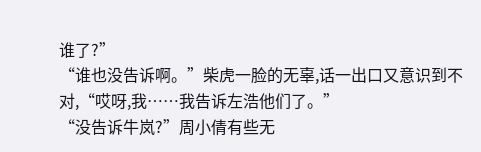谁了?”
“谁也没告诉啊。”柴虎一脸的无辜,话一出口又意识到不对,“哎呀,我……我告诉左浩他们了。”
“没告诉牛岚?”周小倩有些无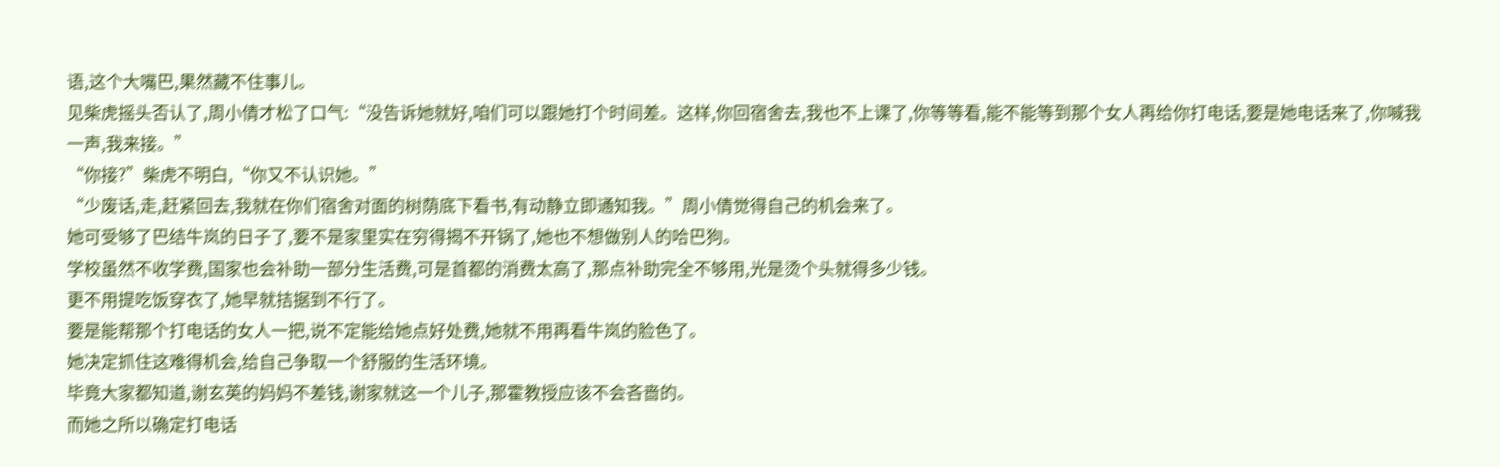语,这个大嘴巴,果然藏不住事儿。
见柴虎摇头否认了,周小倩才松了口气:“没告诉她就好,咱们可以跟她打个时间差。这样,你回宿舍去,我也不上课了,你等等看,能不能等到那个女人再给你打电话,要是她电话来了,你喊我一声,我来接。”
“你接?”柴虎不明白,“你又不认识她。”
“少废话,走,赶紧回去,我就在你们宿舍对面的树荫底下看书,有动静立即通知我。”周小倩觉得自己的机会来了。
她可受够了巴结牛岚的日子了,要不是家里实在穷得揭不开锅了,她也不想做别人的哈巴狗。
学校虽然不收学费,国家也会补助一部分生活费,可是首都的消费太高了,那点补助完全不够用,光是烫个头就得多少钱。
更不用提吃饭穿衣了,她早就拮据到不行了。
要是能帮那个打电话的女人一把,说不定能给她点好处费,她就不用再看牛岚的脸色了。
她决定抓住这难得机会,给自己争取一个舒服的生活环境。
毕竟大家都知道,谢玄英的妈妈不差钱,谢家就这一个儿子,那霍教授应该不会吝啬的。
而她之所以确定打电话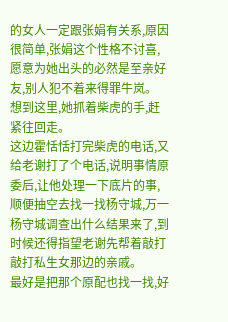的女人一定跟张娟有关系,原因很简单,张娟这个性格不讨喜,愿意为她出头的必然是至亲好友,别人犯不着来得罪牛岚。
想到这里,她抓着柴虎的手,赶紧往回走。
这边霍恬恬打完柴虎的电话,又给老谢打了个电话,说明事情原委后,让他处理一下底片的事,顺便抽空去找一找杨守城,万一杨守城调查出什么结果来了,到时候还得指望老谢先帮着敲打敲打私生女那边的亲戚。
最好是把那个原配也找一找,好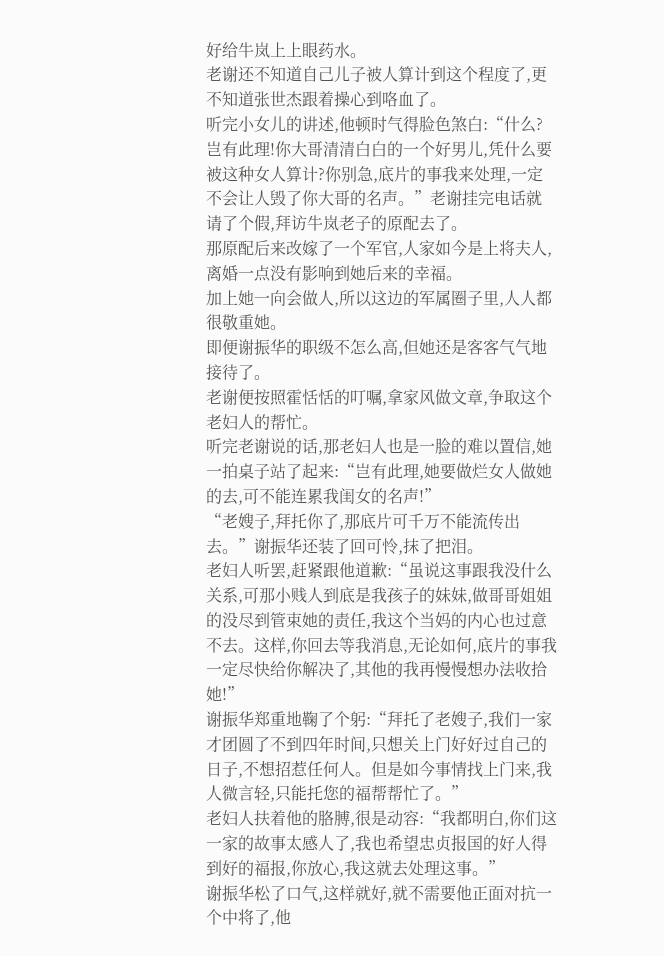好给牛岚上上眼药水。
老谢还不知道自己儿子被人算计到这个程度了,更不知道张世杰跟着操心到咯血了。
听完小女儿的讲述,他顿时气得脸色煞白:“什么?岂有此理!你大哥清清白白的一个好男儿,凭什么要被这种女人算计?你别急,底片的事我来处理,一定不会让人毁了你大哥的名声。”老谢挂完电话就请了个假,拜访牛岚老子的原配去了。
那原配后来改嫁了一个军官,人家如今是上将夫人,离婚一点没有影响到她后来的幸福。
加上她一向会做人,所以这边的军属圈子里,人人都很敬重她。
即便谢振华的职级不怎么高,但她还是客客气气地接待了。
老谢便按照霍恬恬的叮嘱,拿家风做文章,争取这个老妇人的帮忙。
听完老谢说的话,那老妇人也是一脸的难以置信,她一拍桌子站了起来:“岂有此理,她要做烂女人做她的去,可不能连累我闺女的名声!”
“老嫂子,拜托你了,那底片可千万不能流传出去。”谢振华还装了回可怜,抹了把泪。
老妇人听罢,赶紧跟他道歉:“虽说这事跟我没什么关系,可那小贱人到底是我孩子的妹妹,做哥哥姐姐的没尽到管束她的责任,我这个当妈的内心也过意不去。这样,你回去等我消息,无论如何,底片的事我一定尽快给你解决了,其他的我再慢慢想办法收拾她!”
谢振华郑重地鞠了个躬:“拜托了老嫂子,我们一家才团圆了不到四年时间,只想关上门好好过自己的日子,不想招惹任何人。但是如今事情找上门来,我人微言轻,只能托您的福帮帮忙了。”
老妇人扶着他的胳膊,很是动容:“我都明白,你们这一家的故事太感人了,我也希望忠贞报国的好人得到好的福报,你放心,我这就去处理这事。”
谢振华松了口气,这样就好,就不需要他正面对抗一个中将了,他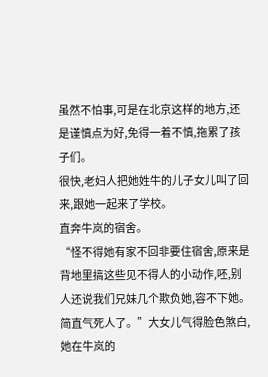虽然不怕事,可是在北京这样的地方,还是谨慎点为好,免得一着不慎,拖累了孩子们。
很快,老妇人把她姓牛的儿子女儿叫了回来,跟她一起来了学校。
直奔牛岚的宿舍。
“怪不得她有家不回非要住宿舍,原来是背地里搞这些见不得人的小动作,呸,别人还说我们兄妹几个欺负她,容不下她。简直气死人了。”大女儿气得脸色煞白,她在牛岚的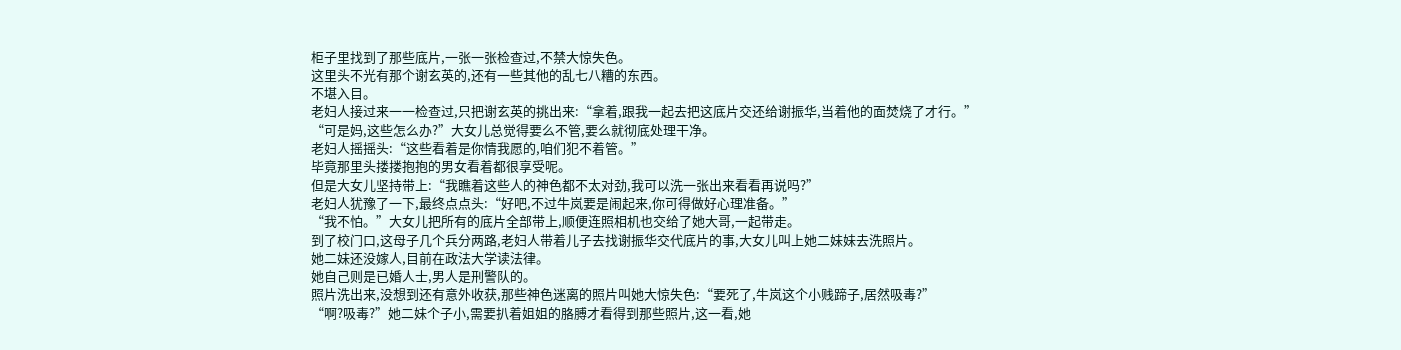柜子里找到了那些底片,一张一张检查过,不禁大惊失色。
这里头不光有那个谢玄英的,还有一些其他的乱七八糟的东西。
不堪入目。
老妇人接过来一一检查过,只把谢玄英的挑出来:“拿着,跟我一起去把这底片交还给谢振华,当着他的面焚烧了才行。”
“可是妈,这些怎么办?”大女儿总觉得要么不管,要么就彻底处理干净。
老妇人摇摇头:“这些看着是你情我愿的,咱们犯不着管。”
毕竟那里头搂搂抱抱的男女看着都很享受呢。
但是大女儿坚持带上:“我瞧着这些人的神色都不太对劲,我可以洗一张出来看看再说吗?”
老妇人犹豫了一下,最终点点头:“好吧,不过牛岚要是闹起来,你可得做好心理准备。”
“我不怕。”大女儿把所有的底片全部带上,顺便连照相机也交给了她大哥,一起带走。
到了校门口,这母子几个兵分两路,老妇人带着儿子去找谢振华交代底片的事,大女儿叫上她二妹妹去洗照片。
她二妹还没嫁人,目前在政法大学读法律。
她自己则是已婚人士,男人是刑警队的。
照片洗出来,没想到还有意外收获,那些神色迷离的照片叫她大惊失色:“要死了,牛岚这个小贱蹄子,居然吸毒?”
“啊?吸毒?”她二妹个子小,需要扒着姐姐的胳膊才看得到那些照片,这一看,她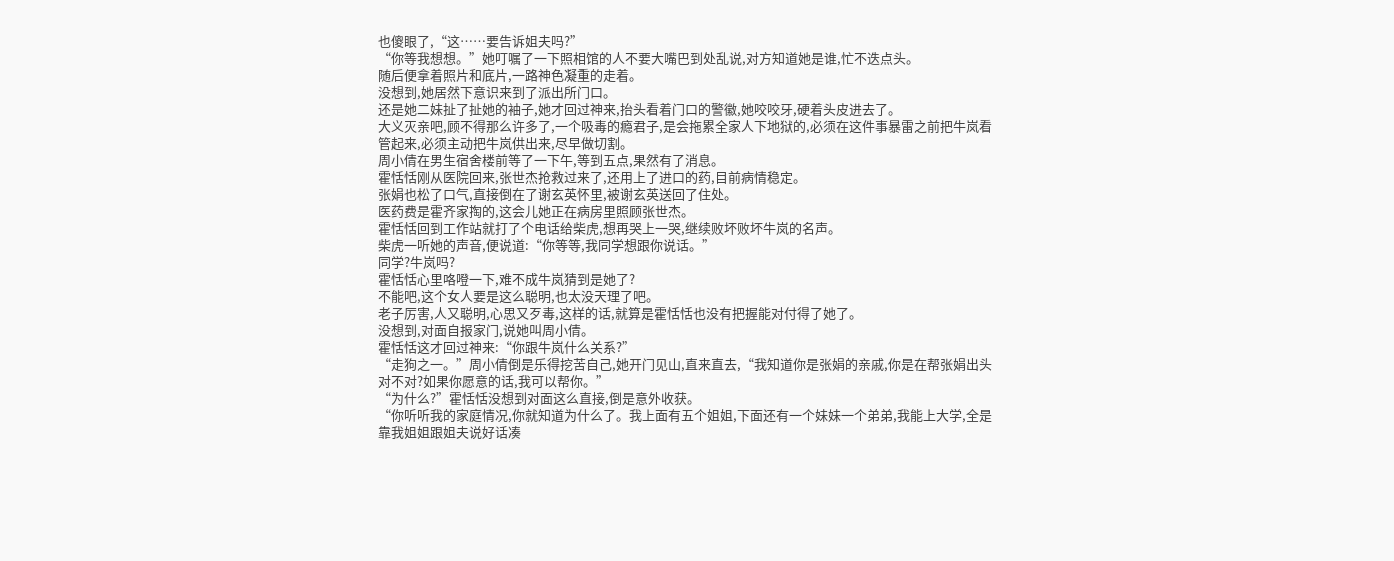也傻眼了,“这……要告诉姐夫吗?”
“你等我想想。”她叮嘱了一下照相馆的人不要大嘴巴到处乱说,对方知道她是谁,忙不迭点头。
随后便拿着照片和底片,一路神色凝重的走着。
没想到,她居然下意识来到了派出所门口。
还是她二妹扯了扯她的袖子,她才回过神来,抬头看着门口的警徽,她咬咬牙,硬着头皮进去了。
大义灭亲吧,顾不得那么许多了,一个吸毒的瘾君子,是会拖累全家人下地狱的,必须在这件事暴雷之前把牛岚看管起来,必须主动把牛岚供出来,尽早做切割。
周小倩在男生宿舍楼前等了一下午,等到五点,果然有了消息。
霍恬恬刚从医院回来,张世杰抢救过来了,还用上了进口的药,目前病情稳定。
张娟也松了口气,直接倒在了谢玄英怀里,被谢玄英送回了住处。
医药费是霍齐家掏的,这会儿她正在病房里照顾张世杰。
霍恬恬回到工作站就打了个电话给柴虎,想再哭上一哭,继续败坏败坏牛岚的名声。
柴虎一听她的声音,便说道:“你等等,我同学想跟你说话。”
同学?牛岚吗?
霍恬恬心里咯噔一下,难不成牛岚猜到是她了?
不能吧,这个女人要是这么聪明,也太没天理了吧。
老子厉害,人又聪明,心思又歹毒,这样的话,就算是霍恬恬也没有把握能对付得了她了。
没想到,对面自报家门,说她叫周小倩。
霍恬恬这才回过神来:“你跟牛岚什么关系?”
“走狗之一。”周小倩倒是乐得挖苦自己,她开门见山,直来直去,“我知道你是张娟的亲戚,你是在帮张娟出头对不对?如果你愿意的话,我可以帮你。”
“为什么?”霍恬恬没想到对面这么直接,倒是意外收获。
“你听听我的家庭情况,你就知道为什么了。我上面有五个姐姐,下面还有一个妹妹一个弟弟,我能上大学,全是靠我姐姐跟姐夫说好话凑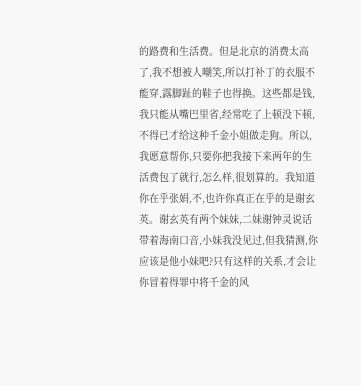的路费和生活费。但是北京的消费太高了,我不想被人嘲笑,所以打补丁的衣服不能穿,露脚趾的鞋子也得换。这些都是钱,我只能从嘴巴里省,经常吃了上顿没下顿,不得已才给这种千金小姐做走狗。所以,我愿意帮你,只要你把我接下来两年的生活费包了就行,怎么样,很划算的。我知道你在乎张娟,不,也许你真正在乎的是谢玄英。谢玄英有两个妹妹,二妹谢钟灵说话带着海南口音,小妹我没见过,但我猜测,你应该是他小妹吧?只有这样的关系,才会让你冒着得罪中将千金的风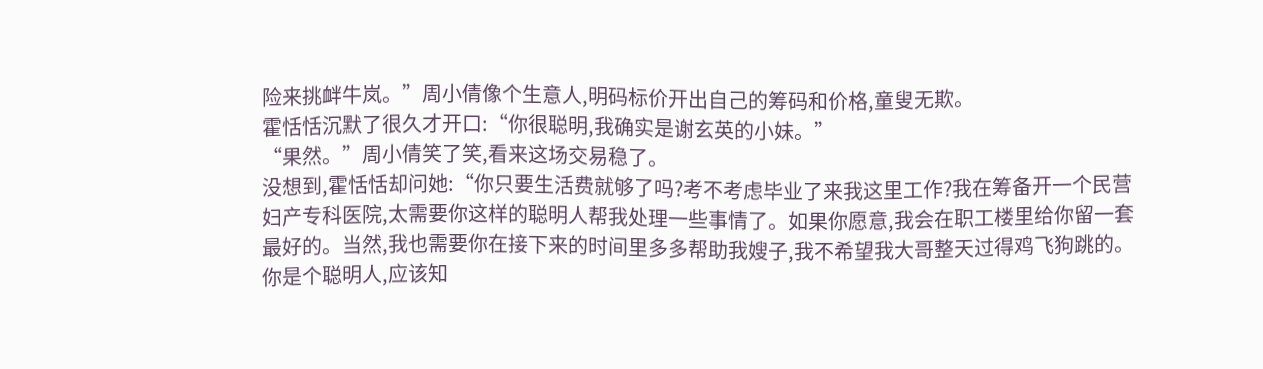险来挑衅牛岚。”周小倩像个生意人,明码标价开出自己的筹码和价格,童叟无欺。
霍恬恬沉默了很久才开口:“你很聪明,我确实是谢玄英的小妹。”
“果然。”周小倩笑了笑,看来这场交易稳了。
没想到,霍恬恬却问她:“你只要生活费就够了吗?考不考虑毕业了来我这里工作?我在筹备开一个民营妇产专科医院,太需要你这样的聪明人帮我处理一些事情了。如果你愿意,我会在职工楼里给你留一套最好的。当然,我也需要你在接下来的时间里多多帮助我嫂子,我不希望我大哥整天过得鸡飞狗跳的。你是个聪明人,应该知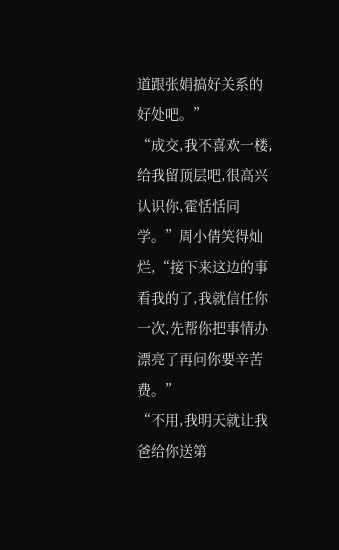道跟张娟搞好关系的好处吧。”
“成交,我不喜欢一楼,给我留顶层吧,很高兴认识你,霍恬恬同学。”周小倩笑得灿烂,“接下来这边的事看我的了,我就信任你一次,先帮你把事情办漂亮了再问你要辛苦费。”
“不用,我明天就让我爸给你送第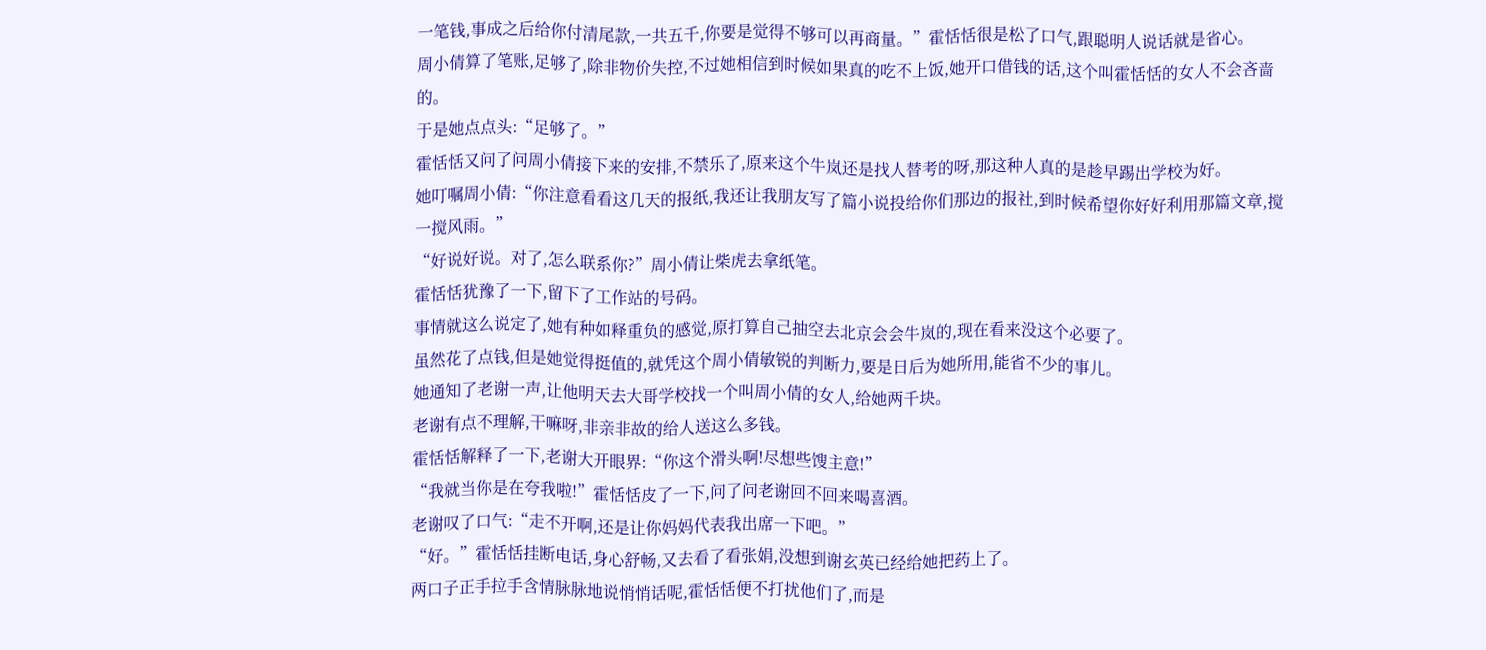一笔钱,事成之后给你付清尾款,一共五千,你要是觉得不够可以再商量。”霍恬恬很是松了口气,跟聪明人说话就是省心。
周小倩算了笔账,足够了,除非物价失控,不过她相信到时候如果真的吃不上饭,她开口借钱的话,这个叫霍恬恬的女人不会吝啬的。
于是她点点头:“足够了。”
霍恬恬又问了问周小倩接下来的安排,不禁乐了,原来这个牛岚还是找人替考的呀,那这种人真的是趁早踢出学校为好。
她叮嘱周小倩:“你注意看看这几天的报纸,我还让我朋友写了篇小说投给你们那边的报社,到时候希望你好好利用那篇文章,搅一搅风雨。”
“好说好说。对了,怎么联系你?”周小倩让柴虎去拿纸笔。
霍恬恬犹豫了一下,留下了工作站的号码。
事情就这么说定了,她有种如释重负的感觉,原打算自己抽空去北京会会牛岚的,现在看来没这个必要了。
虽然花了点钱,但是她觉得挺值的,就凭这个周小倩敏锐的判断力,要是日后为她所用,能省不少的事儿。
她通知了老谢一声,让他明天去大哥学校找一个叫周小倩的女人,给她两千块。
老谢有点不理解,干嘛呀,非亲非故的给人送这么多钱。
霍恬恬解释了一下,老谢大开眼界:“你这个滑头啊!尽想些馊主意!”
“我就当你是在夸我啦!”霍恬恬皮了一下,问了问老谢回不回来喝喜酒。
老谢叹了口气:“走不开啊,还是让你妈妈代表我出席一下吧。”
“好。”霍恬恬挂断电话,身心舒畅,又去看了看张娟,没想到谢玄英已经给她把药上了。
两口子正手拉手含情脉脉地说悄悄话呢,霍恬恬便不打扰他们了,而是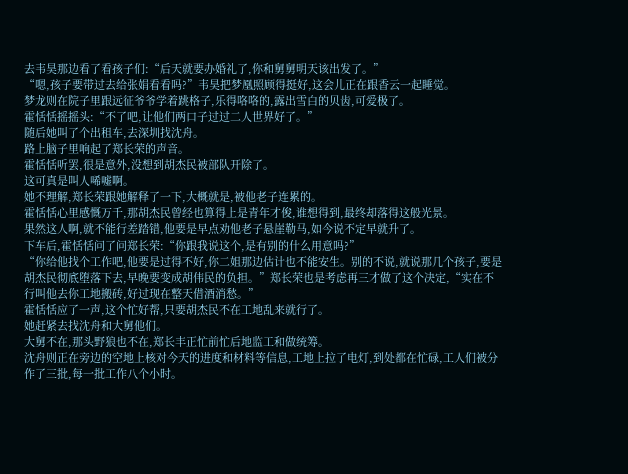去韦昊那边看了看孩子们:“后天就要办婚礼了,你和舅舅明天该出发了。”
“嗯,孩子要带过去给张娟看看吗?”韦昊把梦凰照顾得挺好,这会儿正在跟香云一起睡觉。
梦龙则在院子里跟远征爷爷学着跳格子,乐得咯咯的,露出雪白的贝齿,可爱极了。
霍恬恬摇摇头:“不了吧,让他们两口子过过二人世界好了。”
随后她叫了个出租车,去深圳找沈舟。
路上脑子里响起了郑长荣的声音。
霍恬恬听罢,很是意外,没想到胡杰民被部队开除了。
这可真是叫人唏嘘啊。
她不理解,郑长荣跟她解释了一下,大概就是,被他老子连累的。
霍恬恬心里感慨万千,那胡杰民曾经也算得上是青年才俊,谁想得到,最终却落得这般光景。
果然这人啊,就不能行差踏错,他要是早点劝他老子悬崖勒马,如今说不定早就升了。
下车后,霍恬恬问了问郑长荣:“你跟我说这个,是有别的什么用意吗?”
“你给他找个工作吧,他要是过得不好,你二姐那边估计也不能安生。别的不说,就说那几个孩子,要是胡杰民彻底堕落下去,早晚要变成胡伟民的负担。”郑长荣也是考虑再三才做了这个决定,“实在不行叫他去你工地搬砖,好过现在整天借酒消愁。”
霍恬恬应了一声,这个忙好帮,只要胡杰民不在工地乱来就行了。
她赶紧去找沈舟和大舅他们。
大舅不在,那头野狼也不在,郑长丰正忙前忙后地监工和做统筹。
沈舟则正在旁边的空地上核对今天的进度和材料等信息,工地上拉了电灯,到处都在忙碌,工人们被分作了三批,每一批工作八个小时。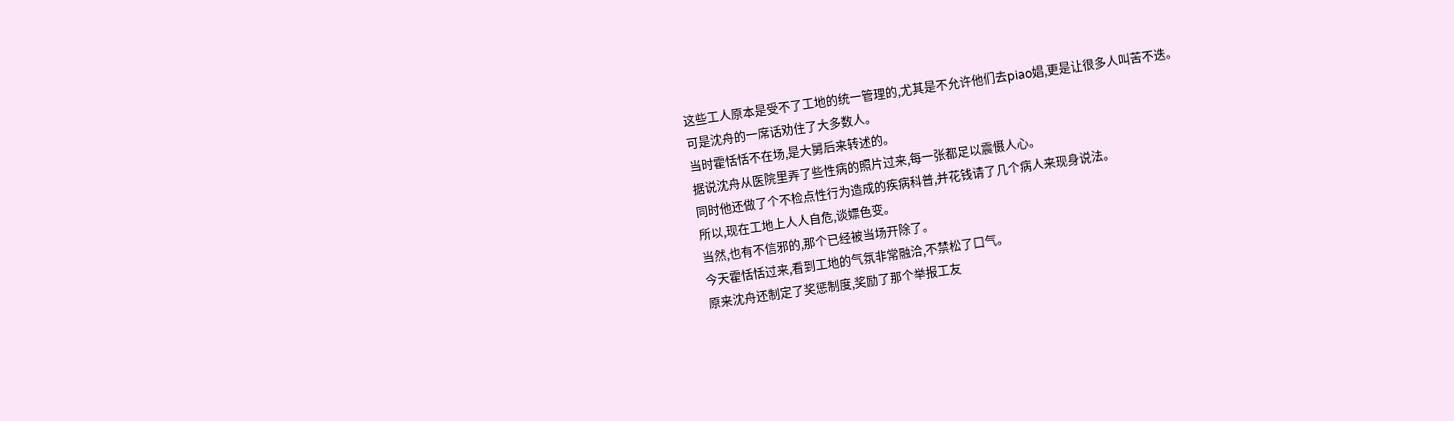这些工人原本是受不了工地的统一管理的,尤其是不允许他们去piao娼,更是让很多人叫苦不迭。
可是沈舟的一席话劝住了大多数人。
当时霍恬恬不在场,是大舅后来转述的。
据说沈舟从医院里弄了些性病的照片过来,每一张都足以震慑人心。
同时他还做了个不检点性行为造成的疾病科普,并花钱请了几个病人来现身说法。
所以,现在工地上人人自危,谈嫖色变。
当然,也有不信邪的,那个已经被当场开除了。
今天霍恬恬过来,看到工地的气氛非常融洽,不禁松了口气。
原来沈舟还制定了奖惩制度,奖励了那个举报工友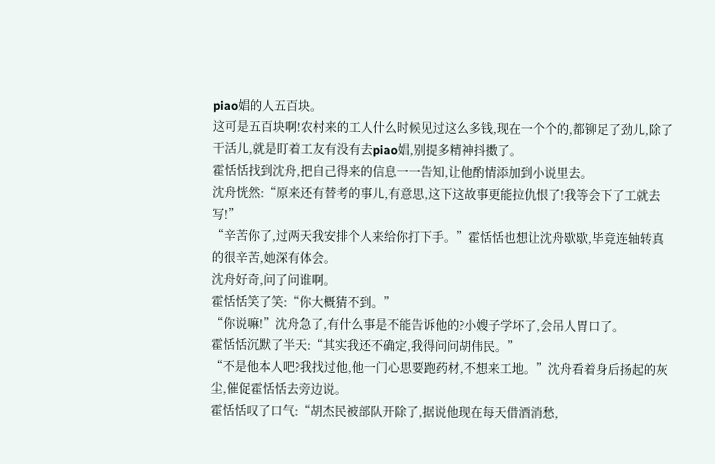piao娼的人五百块。
这可是五百块啊!农村来的工人什么时候见过这么多钱,现在一个个的,都铆足了劲儿,除了干活儿,就是盯着工友有没有去piao娼,别提多精神抖擞了。
霍恬恬找到沈舟,把自己得来的信息一一告知,让他酌情添加到小说里去。
沈舟恍然:“原来还有替考的事儿,有意思,这下这故事更能拉仇恨了!我等会下了工就去写!”
“辛苦你了,过两天我安排个人来给你打下手。”霍恬恬也想让沈舟歇歇,毕竟连轴转真的很辛苦,她深有体会。
沈舟好奇,问了问谁啊。
霍恬恬笑了笑:“你大概猜不到。”
“你说嘛!”沈舟急了,有什么事是不能告诉他的?小嫂子学坏了,会吊人胃口了。
霍恬恬沉默了半天:“其实我还不确定,我得问问胡伟民。”
“不是他本人吧?我找过他,他一门心思要跑药材,不想来工地。”沈舟看着身后扬起的灰尘,催促霍恬恬去旁边说。
霍恬恬叹了口气:“胡杰民被部队开除了,据说他现在每天借酒消愁,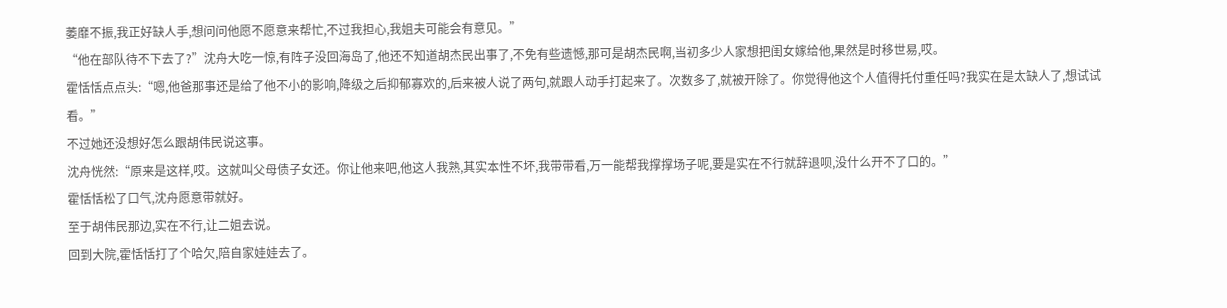萎靡不振,我正好缺人手,想问问他愿不愿意来帮忙,不过我担心,我姐夫可能会有意见。”
“他在部队待不下去了?”沈舟大吃一惊,有阵子没回海岛了,他还不知道胡杰民出事了,不免有些遗憾,那可是胡杰民啊,当初多少人家想把闺女嫁给他,果然是时移世易,哎。
霍恬恬点点头:“嗯,他爸那事还是给了他不小的影响,降级之后抑郁寡欢的,后来被人说了两句,就跟人动手打起来了。次数多了,就被开除了。你觉得他这个人值得托付重任吗?我实在是太缺人了,想试试看。”
不过她还没想好怎么跟胡伟民说这事。
沈舟恍然:“原来是这样,哎。这就叫父母债子女还。你让他来吧,他这人我熟,其实本性不坏,我带带看,万一能帮我撑撑场子呢,要是实在不行就辞退呗,没什么开不了口的。”
霍恬恬松了口气,沈舟愿意带就好。
至于胡伟民那边,实在不行,让二姐去说。
回到大院,霍恬恬打了个哈欠,陪自家娃娃去了。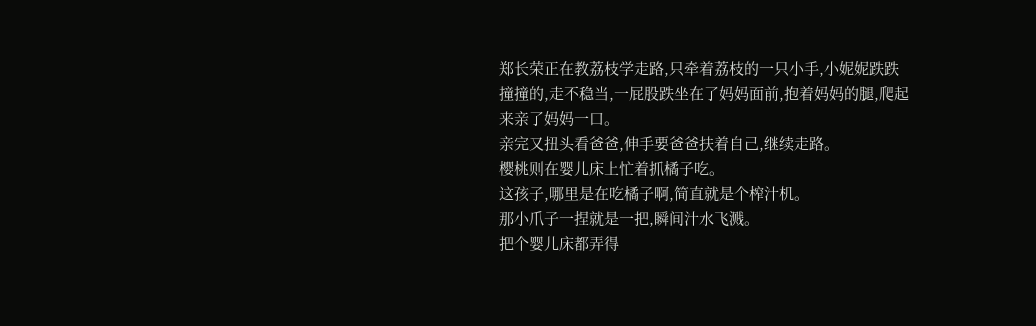郑长荣正在教荔枝学走路,只牵着荔枝的一只小手,小妮妮跌跌撞撞的,走不稳当,一屁股跌坐在了妈妈面前,抱着妈妈的腿,爬起来亲了妈妈一口。
亲完又扭头看爸爸,伸手要爸爸扶着自己,继续走路。
樱桃则在婴儿床上忙着抓橘子吃。
这孩子,哪里是在吃橘子啊,简直就是个榨汁机。
那小爪子一捏就是一把,瞬间汁水飞溅。
把个婴儿床都弄得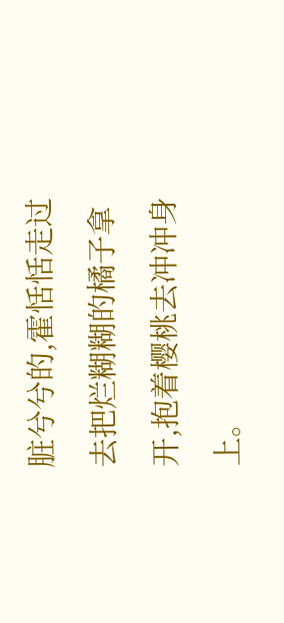脏兮兮的,霍恬恬走过去把烂糊糊的橘子拿开,抱着樱桃去冲冲身上。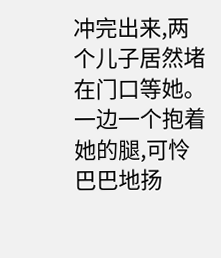冲完出来,两个儿子居然堵在门口等她。
一边一个抱着她的腿,可怜巴巴地扬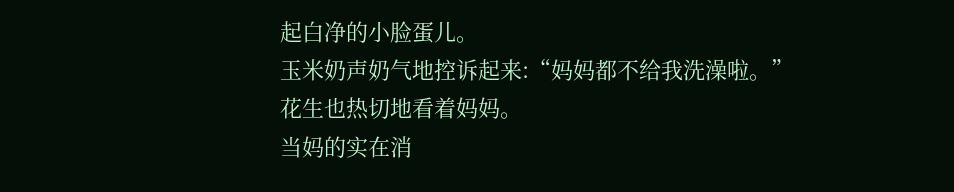起白净的小脸蛋儿。
玉米奶声奶气地控诉起来:“妈妈都不给我洗澡啦。”
花生也热切地看着妈妈。
当妈的实在消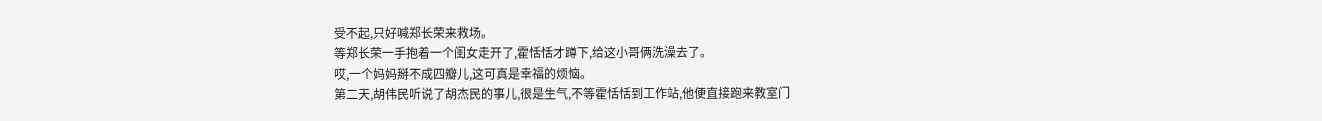受不起,只好喊郑长荣来救场。
等郑长荣一手抱着一个闺女走开了,霍恬恬才蹲下,给这小哥俩洗澡去了。
哎,一个妈妈掰不成四瓣儿,这可真是幸福的烦恼。
第二天,胡伟民听说了胡杰民的事儿,很是生气,不等霍恬恬到工作站,他便直接跑来教室门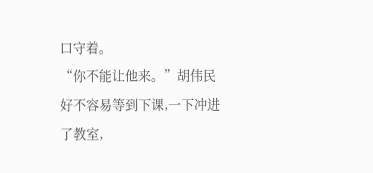口守着。
“你不能让他来。”胡伟民好不容易等到下课,一下冲进了教室,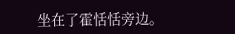坐在了霍恬恬旁边。